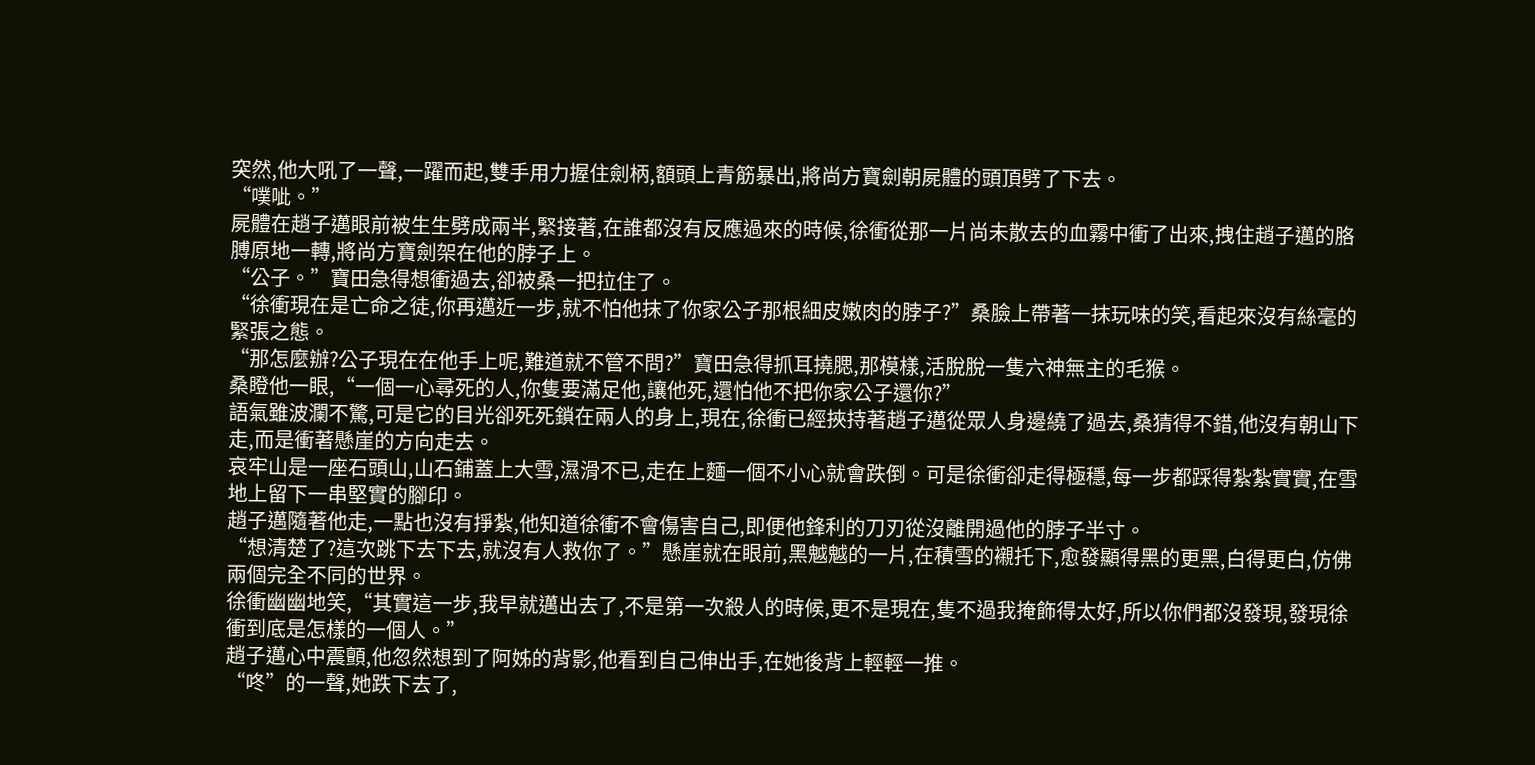突然,他大吼了一聲,一躍而起,雙手用力握住劍柄,額頭上青筋暴出,將尚方寶劍朝屍體的頭頂劈了下去。
“噗呲。”
屍體在趙子邁眼前被生生劈成兩半,緊接著,在誰都沒有反應過來的時候,徐衝從那一片尚未散去的血霧中衝了出來,拽住趙子邁的胳膊原地一轉,將尚方寶劍架在他的脖子上。
“公子。”寶田急得想衝過去,卻被桑一把拉住了。
“徐衝現在是亡命之徒,你再邁近一步,就不怕他抹了你家公子那根細皮嫩肉的脖子?”桑臉上帶著一抹玩味的笑,看起來沒有絲毫的緊張之態。
“那怎麼辦?公子現在在他手上呢,難道就不管不問?”寶田急得抓耳撓腮,那模樣,活脫脫一隻六神無主的毛猴。
桑瞪他一眼,“一個一心尋死的人,你隻要滿足他,讓他死,還怕他不把你家公子還你?”
語氣雖波瀾不驚,可是它的目光卻死死鎖在兩人的身上,現在,徐衝已經挾持著趙子邁從眾人身邊繞了過去,桑猜得不錯,他沒有朝山下走,而是衝著懸崖的方向走去。
哀牢山是一座石頭山,山石鋪蓋上大雪,濕滑不已,走在上麵一個不小心就會跌倒。可是徐衝卻走得極穩,每一步都踩得紮紮實實,在雪地上留下一串堅實的腳印。
趙子邁隨著他走,一點也沒有掙紮,他知道徐衝不會傷害自己,即便他鋒利的刀刃從沒離開過他的脖子半寸。
“想清楚了?這次跳下去下去,就沒有人救你了。”懸崖就在眼前,黑魆魆的一片,在積雪的襯托下,愈發顯得黑的更黑,白得更白,仿佛兩個完全不同的世界。
徐衝幽幽地笑,“其實這一步,我早就邁出去了,不是第一次殺人的時候,更不是現在,隻不過我掩飾得太好,所以你們都沒發現,發現徐衝到底是怎樣的一個人。”
趙子邁心中震顫,他忽然想到了阿姊的背影,他看到自己伸出手,在她後背上輕輕一推。
“咚”的一聲,她跌下去了,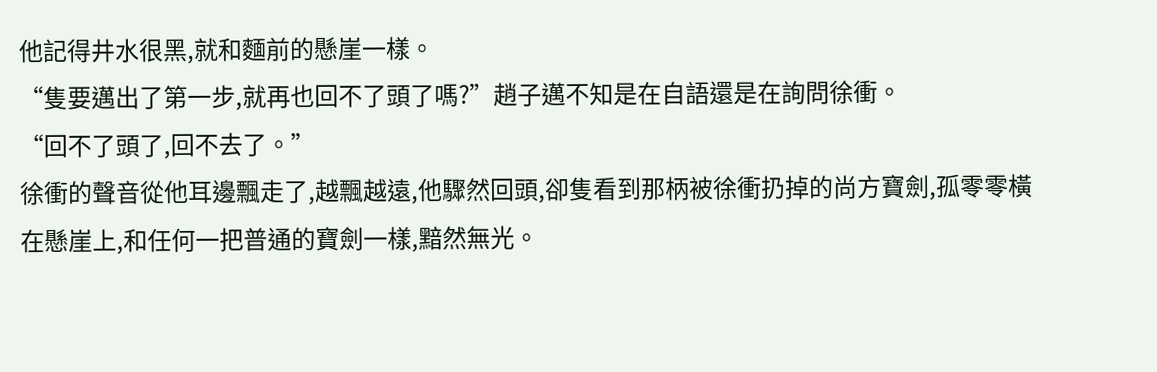他記得井水很黑,就和麵前的懸崖一樣。
“隻要邁出了第一步,就再也回不了頭了嗎?”趙子邁不知是在自語還是在詢問徐衝。
“回不了頭了,回不去了。”
徐衝的聲音從他耳邊飄走了,越飄越遠,他驟然回頭,卻隻看到那柄被徐衝扔掉的尚方寶劍,孤零零橫在懸崖上,和任何一把普通的寶劍一樣,黯然無光。